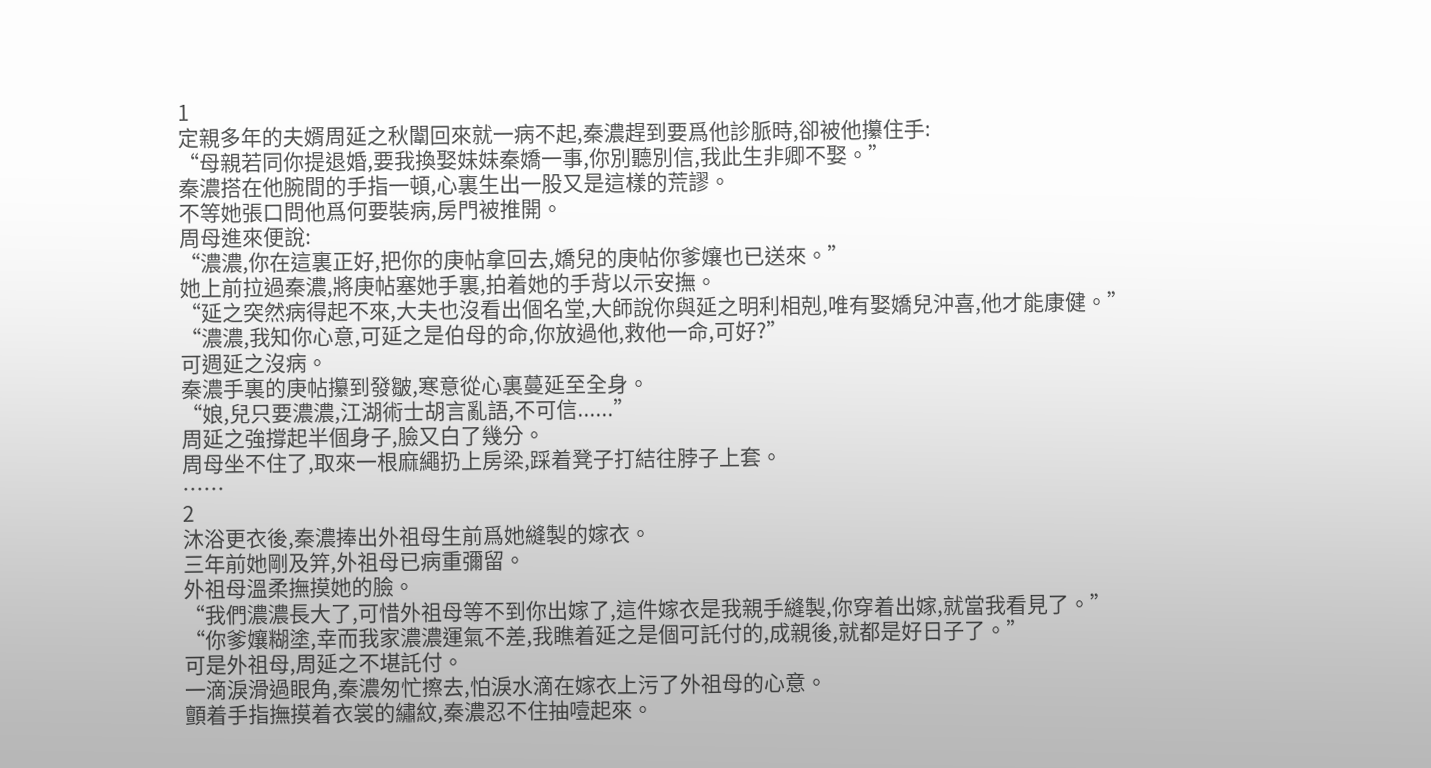1
定親多年的夫婿周延之秋闈回來就一病不起,秦濃趕到要爲他診脈時,卻被他攥住手:
“母親若同你提退婚,要我換娶妹妹秦嬌一事,你別聽別信,我此生非卿不娶。”
秦濃搭在他腕間的手指一頓,心裏生出一股又是這樣的荒謬。
不等她張口問他爲何要裝病,房門被推開。
周母進來便說:
“濃濃,你在這裏正好,把你的庚帖拿回去,嬌兒的庚帖你爹孃也已送來。”
她上前拉過秦濃,將庚帖塞她手裏,拍着她的手背以示安撫。
“延之突然病得起不來,大夫也沒看出個名堂,大師說你與延之明利相剋,唯有娶嬌兒沖喜,他才能康健。”
“濃濃,我知你心意,可延之是伯母的命,你放過他,救他一命,可好?”
可週延之沒病。
秦濃手裏的庚帖攥到發皺,寒意從心裏蔓延至全身。
“娘,兒只要濃濃,江湖術士胡言亂語,不可信......”
周延之強撐起半個身子,臉又白了幾分。
周母坐不住了,取來一根麻繩扔上房梁,踩着凳子打結往脖子上套。
……
2
沐浴更衣後,秦濃捧出外祖母生前爲她縫製的嫁衣。
三年前她剛及笄,外祖母已病重彌留。
外祖母溫柔撫摸她的臉。
“我們濃濃長大了,可惜外祖母等不到你出嫁了,這件嫁衣是我親手縫製,你穿着出嫁,就當我看見了。”
“你爹孃糊塗,幸而我家濃濃運氣不差,我瞧着延之是個可託付的,成親後,就都是好日子了。”
可是外祖母,周延之不堪託付。
一滴淚滑過眼角,秦濃匆忙擦去,怕淚水滴在嫁衣上污了外祖母的心意。
顫着手指撫摸着衣裳的繡紋,秦濃忍不住抽噎起來。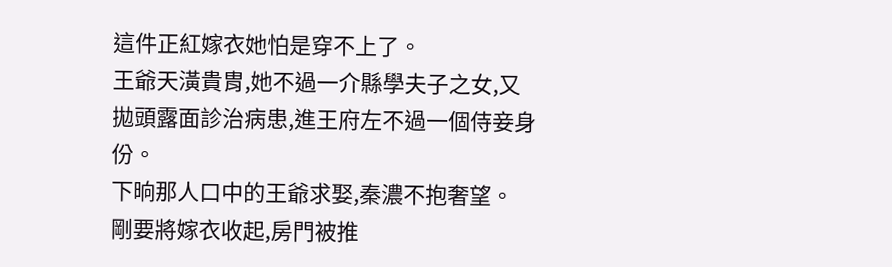這件正紅嫁衣她怕是穿不上了。
王爺天潢貴胄,她不過一介縣學夫子之女,又拋頭露面診治病患,進王府左不過一個侍妾身份。
下晌那人口中的王爺求娶,秦濃不抱奢望。
剛要將嫁衣收起,房門被推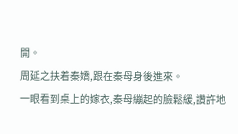開。
周延之扶着秦嬌,跟在秦母身後進來。
一眼看到桌上的嫁衣,秦母繃起的臉鬆緩,讚許地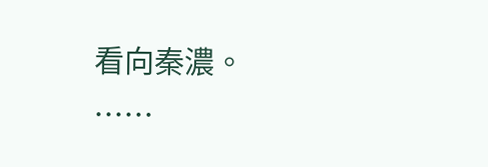看向秦濃。
……